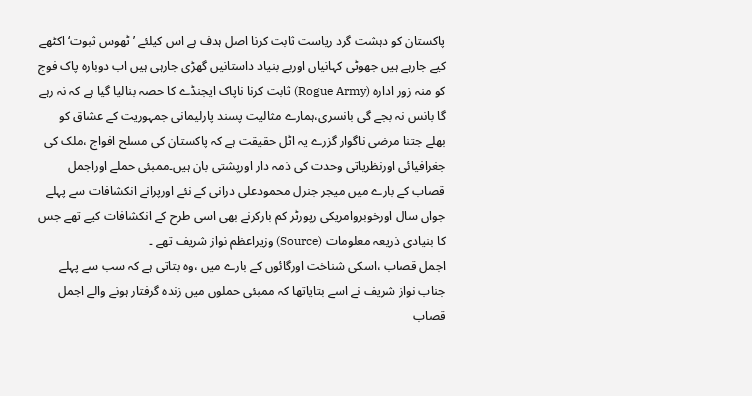پاکستان کو دہشت گرد ریاست ثابت کرنا اصل ہدف ہے اس کیلئے ’ ٹھوس ثبوت‘ اکٹھے کیے جارہے ہیں جھوٹی کہانیاں اوربے بنیاد داستانیں گھڑی جارہی ہیں اب دوبارہ پاک فوج کو منہ زور ادارہ (Rogue Army) ثابت کرنا ناپاک ایجنڈے کا حصہ بنالیا گیا ہے کہ نہ رہے گا بانس نہ بجے گی بانسری،ہمارے مثالیت پسند پارلیمانی جمہوریت کے عشاق کو بھلے جتنا مرضی ناگوار گزرے یہ اٹل حقیقت ہے کہ پاکستان کی مسلح افواج ،ملک کی جغرافیائی اورنظریاتی وحدت کی ذمہ دار اورپشتی بان ہیں۔ممبئی حملے اوراجمل قصاب کے بارے میں میجر جنرل محمودعلی درانی کے نئے اورپرانے انکشافات سے پہلے جواں سال اورخوبروامریکی رپورٹر کم بارکرنے بھی اسی طرح کے انکشافات کیے تھے جس کا بنیادی ذریعہ معلومات (Source) وزیراعظم نواز شریف تھے ۔
اجمل قصاب ،اسکی شناخت اورگائوں کے بارے میں ،وہ بتاتی ہے کہ سب سے پہلے جناب نواز شریف نے اسے بتایاتھا کہ ممبئی حملوں میں زندہ گرفتار ہونے والے اجمل قصاب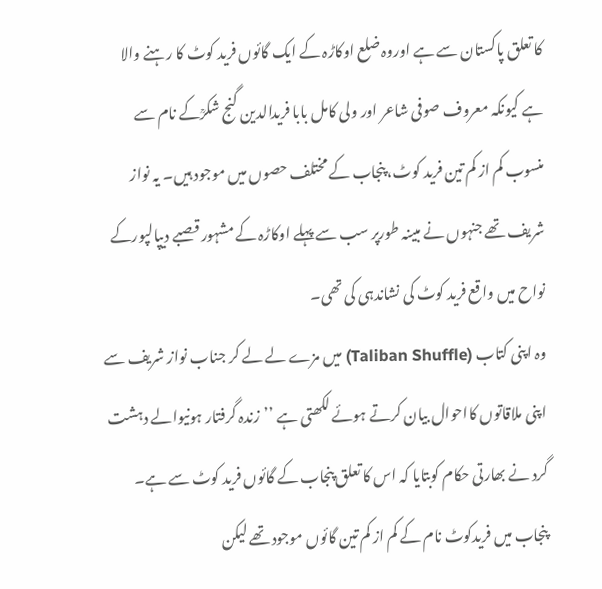کا تعلق پاکستان سے ہے اوروہ ضلع اوکاڑہ کے ایک گائوں فرید کوٹ کا رہنے والا ہے کیونکہ معروف صوفی شاعر اور ولی کامل بابا فریدالدین گنج شکرؒکے نام سے منسوب کم از کم تین فرید کوٹ، پنجاب کے مختلف حصوں میں موجود ہیں۔ یہ نواز شریف تھے جنہوں نے مبینہ طورپر سب سے پہلے اوکاڑہ کے مشہور قصبے دیپالپورکے نواح میں واقع فرید کوٹ کی نشاندہی کی تھی۔
وہ اپنی کتاب (Taliban Shuffle) میں مزے لے لے کر جناب نواز شریف سے اپنی ملاقاتوں کااحوال بیان کرتے ہوئے لکھتی ہے ’’زندہ گرفتار ہونیوالے دہشت گرد نے بھارتی حکام کوبتایا کہ اس کا تعلق پنجاب کے گائوں فرید کوٹ سے ہے۔ پنجاب میں فریدکوٹ نام کے کم از کم تین گائوں موجود تھے لیکن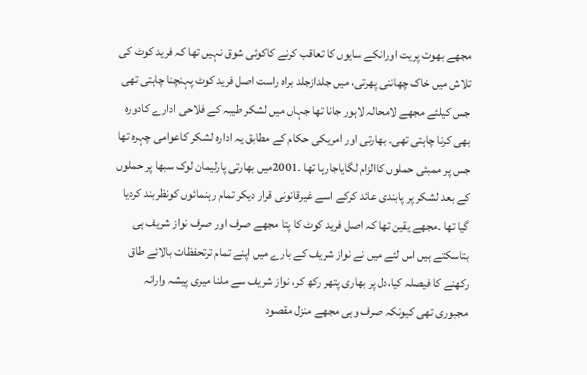مجھے بھوت پریت اورانکے سایوں کا تعاقب کرنے کاکوئی شوق نہیں تھا کہ فرید کوٹ کی تلاش میں خاک چھاننی پھرتی، میں جلدازجلد براہ راست اصل فرید کوٹ پہنچنا چاہتی تھی جس کیلئے مجھے لامحالہ لاہور جانا تھا جہاں میں لشکر طیبہ کے فلاحی ادارے کادورہ بھی کرنا چاہتی تھی۔ بھارتی اور امریکی حکام کے مطابق یہ ادارہ لشکر کاعوامی چہرہ تھا جس پر ممبئی حملوں کاالزام لگایاجارہا تھا ۔2001میں بھارتی پارلیمان لوک سبھا پر حملوں کے بعد لشکر پر پابندی عائد کرکے اسے غیرقانونی قرار دیکر تمام رہنمائوں کونظربند کردیا گیا تھا ۔مجھے یقین تھا کہ اصل فرید کوٹ کا پتا مجھے صرف اور صرف نواز شریف ہی بتاسکتے ہیں اس لئے میں نے نواز شریف کے بارے میں اپنے تمام ترتحفظات بالائے طاق رکھنے کا فیصلہ کیا،دل پر بھاری پتھر رکھ کر، نواز شریف سے ملنا میری پیشہ وارانہ مجبوری تھی کیونکہ صرف وہی مجھے منزل مقصود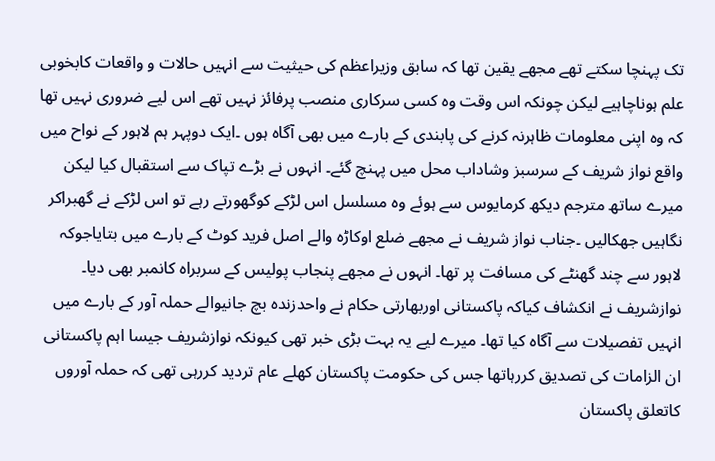تک پہنچا سکتے تھے مجھے یقین تھا کہ سابق وزیراعظم کی حیثیت سے انہیں حالات و واقعات کابخوبی علم ہوناچاہیے لیکن چونکہ اس وقت وہ کسی سرکاری منصب پرفائز نہیں تھے اس لیے ضروری نہیں تھا کہ وہ اپنی معلومات ظاہرنہ کرنے کی پابندی کے بارے میں بھی آگاہ ہوں ۔ایک دوپہر ہم لاہور کے نواح میں واقع نواز شریف کے سرسبز وشاداب محل میں پہنچ گئے۔ انہوں نے بڑے تپاک سے استقبال کیا لیکن میرے ساتھ مترجم دیکھ کرمایوس سے ہوئے وہ مسلسل اس لڑکے کوگھورتے رہے تو اس لڑکے نے گھبراکر نگاہیں جھکالیں ۔جناب نواز شریف نے مجھے ضلع اوکاڑہ والے اصل فرید کوٹ کے بارے میں بتایاجوکہ لاہور سے چند گھنٹے کی مسافت پر تھا۔ انہوں نے مجھے پنجاب پولیس کے سربراہ کانمبر بھی دیا۔ نوازشریف نے انکشاف کیاکہ پاکستانی اوربھارتی حکام نے واحدزندہ بچ جانیوالے حملہ آور کے بارے میں انہیں تفصیلات سے آگاہ کیا تھا۔ میرے لیے یہ بہت بڑی خبر تھی کیونکہ نوازشریف جیسا اہم پاکستانی ان الزامات کی تصدیق کررہاتھا جس کی حکومت پاکستان کھلے عام تردید کررہی تھی کہ حملہ آوروں کاتعلق پاکستان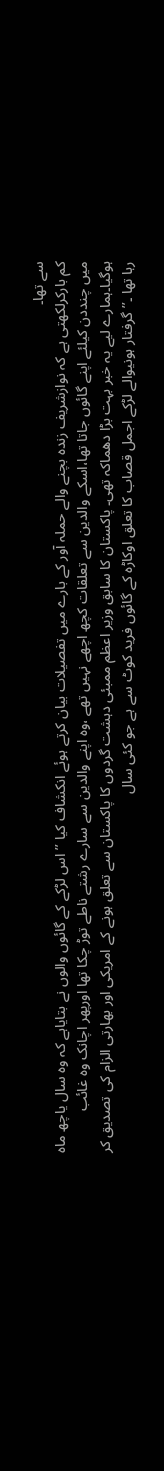سے تھا۔
کم بارکرلکھتی ہے کہ نوازشریف زندہ بچنے والے حملہ آور کے بارے میں تفصیلات بیان کرتے ہوئے انکشاف کیا ’’اس لڑکے کے گائوں والوں نے بتایاہے کہ وہ سال یاچھ ماہ میں چنددن کیلئے اپنے گائوں جاتا تھا،اسکے والدین سے تعلقات کچھ اچھے نہیں تھے ،وہ اپنے والدین سے سارے رشتے ناطے توڑ چکا تھا اورپھر اچانک وہ غائب ہوگیا۔ہمارے لیے یہ خبر بہت بڑا دھماکہ تھی۔ پاکستان کا سابق وزیر اعظم ممبئی دہشت گردوں کا پاکستان سے تعلق ہونے کے امریکی اور بھارتی الزام کی تصدیق کر رہا تھا ۔’’گرفتار ہونیوالے لڑکے اجمل قصاب کا تعلق اوکاڑہ کے گائوں فرید کوٹ سے ہے جو کئی سال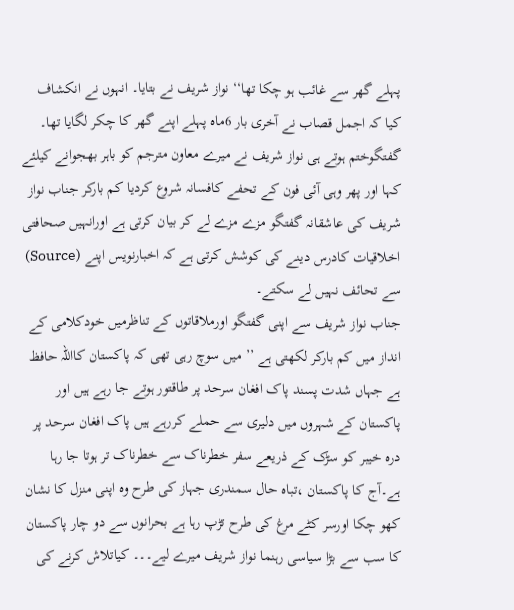پہلے گھر سے غائب ہو چکا تھا‘‘ نواز شریف نے بتایا۔ انہوں نے انکشاف کیا کہ اجمل قصاب نے آخری بار 6ماہ پہلے اپنے گھر کا چکر لگایا تھا۔ گفتگوختم ہوتے ہی نواز شریف نے میرے معاون مترجم کو باہر بھجوانے کیلئے کہا اور پھر وہی آئی فون کے تحفے کافسانہ شروع کردیا کم بارکر جناب نواز شریف کی عاشقانہ گفتگو مزے مزے لے کر بیان کرتی ہے اورانہیں صحافتی اخلاقیات کادرس دینے کی کوشش کرتی ہے کہ اخبارنویس اپنے (Source) سے تحائف نہیں لے سکتے۔
جناب نواز شریف سے اپنی گفتگو اورملاقاتوں کے تناظرمیں خودکلامی کے انداز میں کم بارکر لکھتی ہے ’’ میں سوچ رہی تھی کہ پاکستان کااللہ حافظ ہے جہاں شدت پسند پاک افغان سرحد پر طاقتور ہوتے جا رہے ہیں اور پاکستان کے شہروں میں دلیری سے حملے کررہے ہیں پاک افغان سرحد پر درہ خیبر کو سڑک کے ذریعے سفر خطرناک سے خطرناک تر ہوتا جا رہا ہے۔آج کا پاکستان ،تباہ حال سمندری جہاز کی طرح وہ اپنی منزل کا نشان کھو چکا اورسر کٹے مرغ کی طرح تڑپ رہا ہے بحرانوں سے دو چار پاکستان کا سب سے بڑا سیاسی رہنما نواز شریف میرے لیے۔۔۔ کیاتلاش کرنے کی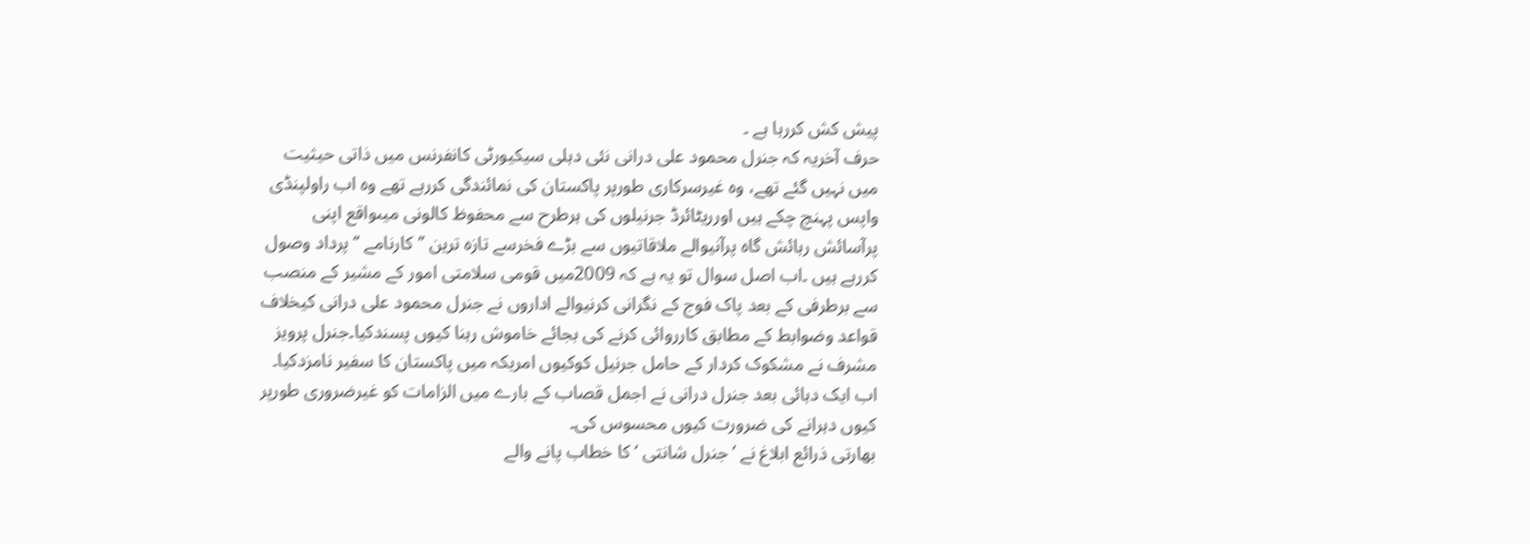پیش کش کررہا ہے ۔
حرف آخریہ کہ جنرل محمود علی درانی نئی دہلی سیکیورٹی کانفرنس میں ذاتی حیثیت میں نہیں گئے تھے، وہ غیرسرکاری طورپر پاکستان کی نمائندگی کررہے تھے وہ اب راولپنڈی واپس پہنچ چکے ہیں اورریٹائرڈ جرنیلوں کی ہرطرح سے محفوظ کالونی میںواقع اپنی پرآسائش رہائش گاہ پرآنیوالے ملاقاتیوں سے بڑے فخرسے تازہ ترین ’’کارنامے ‘‘پرداد وصول کررہے ہیں ۔اب اصل سوال تو یہ ہے کہ 2009میں قومی سلامتی امور کے مشیر کے منصب سے برطرفی کے بعد پاک فوج کے نگرانی کرنیوالے اداروں نے جنرل محمود علی درانی کیخلاف قواعد وضوابط کے مطابق کارروائی کرنے کی بجائے خاموش رہنا کیوں پسندکیا۔جنرل پرویز مشرف نے مشکوک کردار کے حامل جرنیل کوکیوں امریکہ میں پاکستان کا سفیر نامزدکیا۔ اب ایک دہائی بعد جنرل درانی نے اجمل قصاب کے بارے میں الزامات کو غیرضروری طورپر کیوں دہرانے کی ضرورت کیوں محسوس کی۔
بھارتی ذرائع ابلاغ نے ’جنرل شانتی ‘کا خطاب پانے والے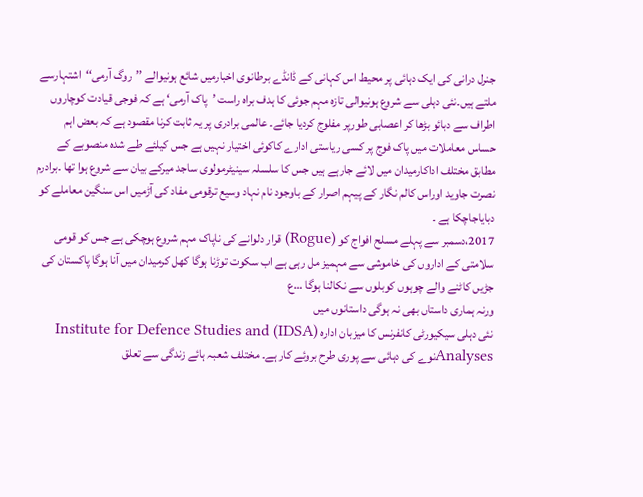جنرل درانی کی ایک دہائی پر محیط اس کہانی کے ڈانڈے برطانوی اخبارمیں شائع ہونیوالے ’’روگ آرمی‘‘اشتہارسے ملتے ہیں۔نئی دہلی سے شروع ہونیوالی تازہ مہم جوئی کا ہدف براہ راست ’پاک آرمی‘ ہے کہ فوجی قیادت کوچاروں اطراف سے دبائو بڑھا کر اعصابی طورپر مفلوج کردیا جائے۔ عالمی برادری پر یہ ثابت کرنا مقصود ہے کہ بعض اہم حساس معاملات میں پاک فوج پر کسی ریاستی ادارے کاکوئی اختیار نہیں ہے جس کیلئے طے شدہ منصوبے کے مطابق مختلف اداکارمیدان میں لائے جارہے ہیں جس کا سلسلہ سینیٹرمولوی ساجد میرکے بیان سے شروع ہوا تھا ۔برادرم نصرت جاوید اوراس کالم نگار کے پیہم اصرار کے باوجود نام نہاد وسیع ترقومی مفاد کی آڑمیں اس سنگین معاملے کو دبایاجاچکا ہے ۔
2017،دسمبر سے پہلے مسلح افواج کو (Rogue) قرار دلوانے کی ناپاک مہم شروع ہوچکی ہے جس کو قومی سلامتی کے اداروں کی خاموشی سے مہمیز مل رہی ہے اب سکوت توڑنا ہوگا کھل کرمیدان میں آنا ہوگا پاکستان کی جڑیں کاٹنے والے چوہوں کوبلوں سے نکالنا ہوگا …ع
ورنہ ہماری داستاں بھی نہ ہوگی داستانوں میں
نئی دہلی سیکیورٹی کانفرنس کا میزبان ادارہ (IDSA) Institute for Defence Studies and Analysesنوے کی دہائی سے پوری طرح بروئے کار ہے۔ مختلف شعبہ ہائے زندگی سے تعلق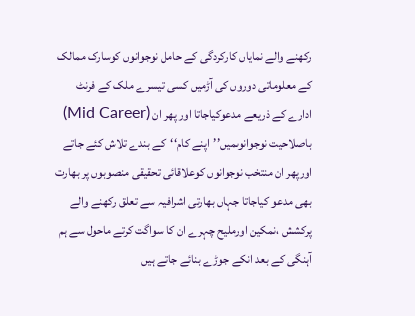رکھنے والے نمایاں کارکردگی کے حامل نوجوانوں کوسارک ممالک کے معلوماتی دوروں کی آڑمیں کسی تیسرے ملک کے فرنٹ ادارے کے ذریعے مدعوکیاجاتا اور پھر ان (Mid Career) باصلاحیت نوجوانوںمیں’’اپنے کام‘‘کے بندے تلاش کئے جاتے اورپھر ان منتخب نوجوانوں کوعلاقائی تحقیقی منصوبوں پر بھارت بھی مدعو کیاجاتا جہاں بھارتی اشرافیہ سے تعلق رکھنے والے پرکشش ،نمکین اورملیح چہرے ان کا سواگت کرتے ماحول سے ہم آہنگی کے بعد انکے جوڑے بنائے جاتے ہیں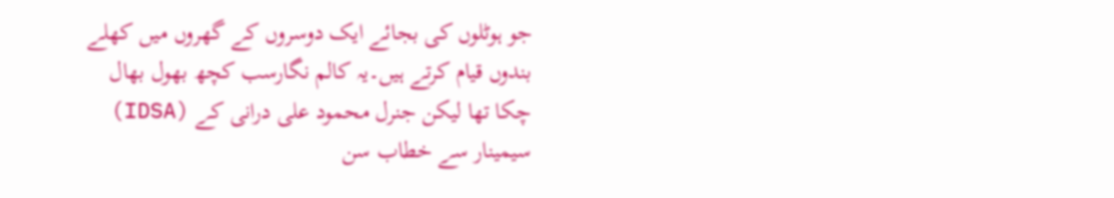جو ہوٹلوں کی بجائے ایک دوسروں کے گھروں میں کھلے بندوں قیام کرتے ہیں۔یہ کالم نگارسب کچھ بھول بھال چکا تھا لیکن جنرل محمود علی درانی کے (IDSA) سیمینار سے خطاب سن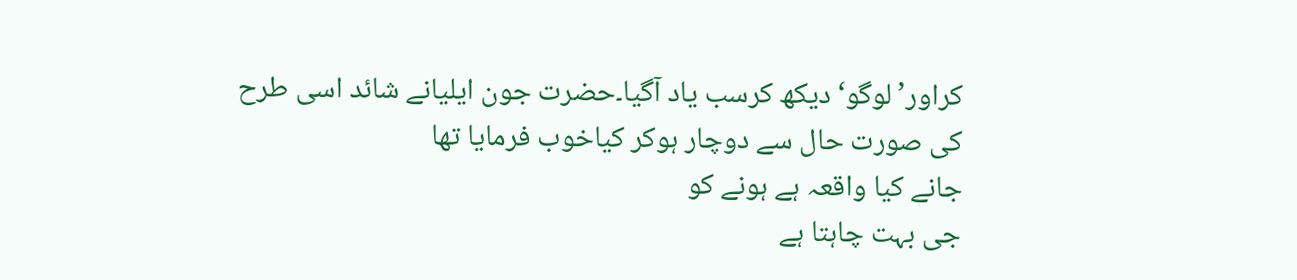کراور’لوگو‘دیکھ کرسب یاد آگیا۔حضرت جون ایلیانے شائد اسی طرح کی صورت حال سے دوچار ہوکر کیاخوب فرمایا تھا
جانے کیا واقعہ ہے ہونے کو
جی بہت چاہتا ہے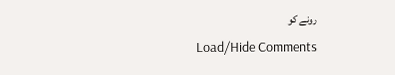رونے کو
Load/Hide Comments